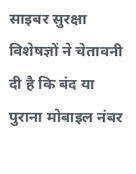साइबर सुरक्षा विशेषज्ञों ने चेतावनी दी है कि बंद या पुराना मोबाइल नंबर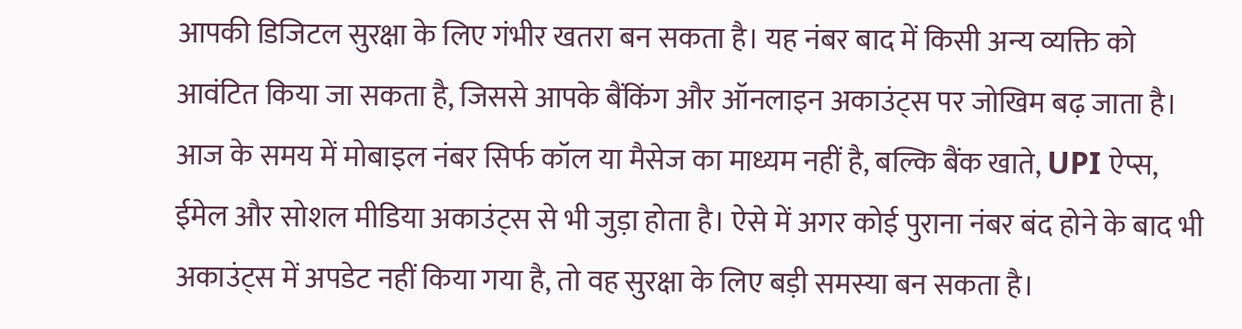आपकी डिजिटल सुरक्षा के लिए गंभीर खतरा बन सकता है। यह नंबर बाद में किसी अन्य व्यक्ति को आवंटित किया जा सकता है, जिससे आपके बैंकिंग और ऑनलाइन अकाउंट्स पर जोखिम बढ़ जाता है।
आज के समय में मोबाइल नंबर सिर्फ कॉल या मैसेज का माध्यम नहीं है, बल्कि बैंक खाते, UPI ऐप्स, ईमेल और सोशल मीडिया अकाउंट्स से भी जुड़ा होता है। ऐसे में अगर कोई पुराना नंबर बंद होने के बाद भी अकाउंट्स में अपडेट नहीं किया गया है, तो वह सुरक्षा के लिए बड़ी समस्या बन सकता है।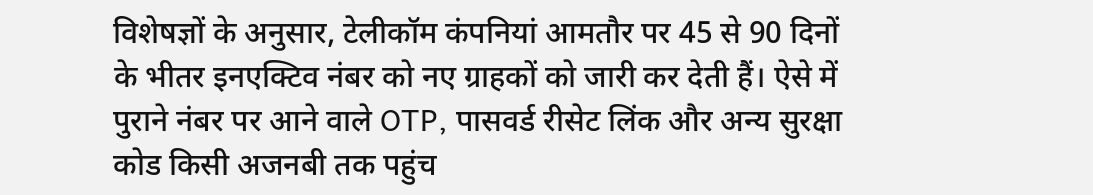विशेषज्ञों के अनुसार, टेलीकॉम कंपनियां आमतौर पर 45 से 90 दिनों के भीतर इनएक्टिव नंबर को नए ग्राहकों को जारी कर देती हैं। ऐसे में पुराने नंबर पर आने वाले OTP, पासवर्ड रीसेट लिंक और अन्य सुरक्षा कोड किसी अजनबी तक पहुंच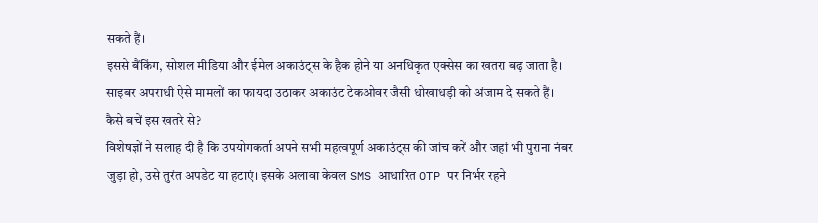सकते हैं।
इससे बैंकिंग, सोशल मीडिया और ईमेल अकाउंट्स के हैक होने या अनधिकृत एक्सेस का खतरा बढ़ जाता है। साइबर अपराधी ऐसे मामलों का फायदा उठाकर अकाउंट टेकओवर जैसी धोखाधड़ी को अंजाम दे सकते हैं।
कैसे बचें इस खतरे से?
विशेषज्ञों ने सलाह दी है कि उपयोगकर्ता अपने सभी महत्वपूर्ण अकाउंट्स की जांच करें और जहां भी पुराना नंबर जुड़ा हो, उसे तुरंत अपडेट या हटाएं। इसके अलावा केवल SMS आधारित OTP पर निर्भर रहने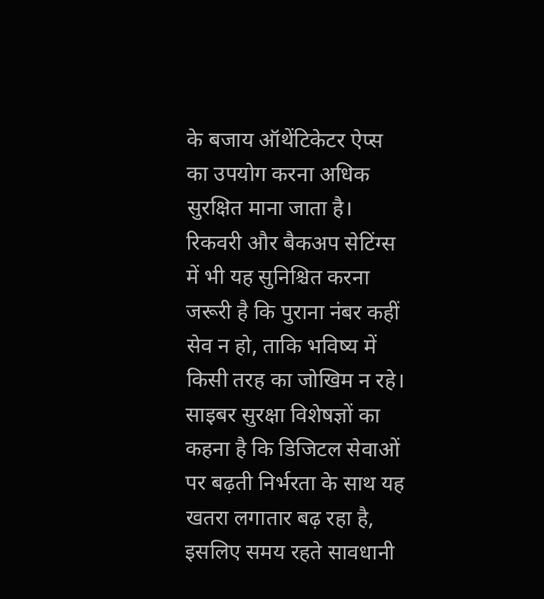के बजाय ऑथेंटिकेटर ऐप्स का उपयोग करना अधिक सुरक्षित माना जाता है।
रिकवरी और बैकअप सेटिंग्स में भी यह सुनिश्चित करना जरूरी है कि पुराना नंबर कहीं सेव न हो, ताकि भविष्य में किसी तरह का जोखिम न रहे।
साइबर सुरक्षा विशेषज्ञों का कहना है कि डिजिटल सेवाओं पर बढ़ती निर्भरता के साथ यह खतरा लगातार बढ़ रहा है, इसलिए समय रहते सावधानी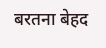बरतना बेहद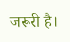जरूरी है।